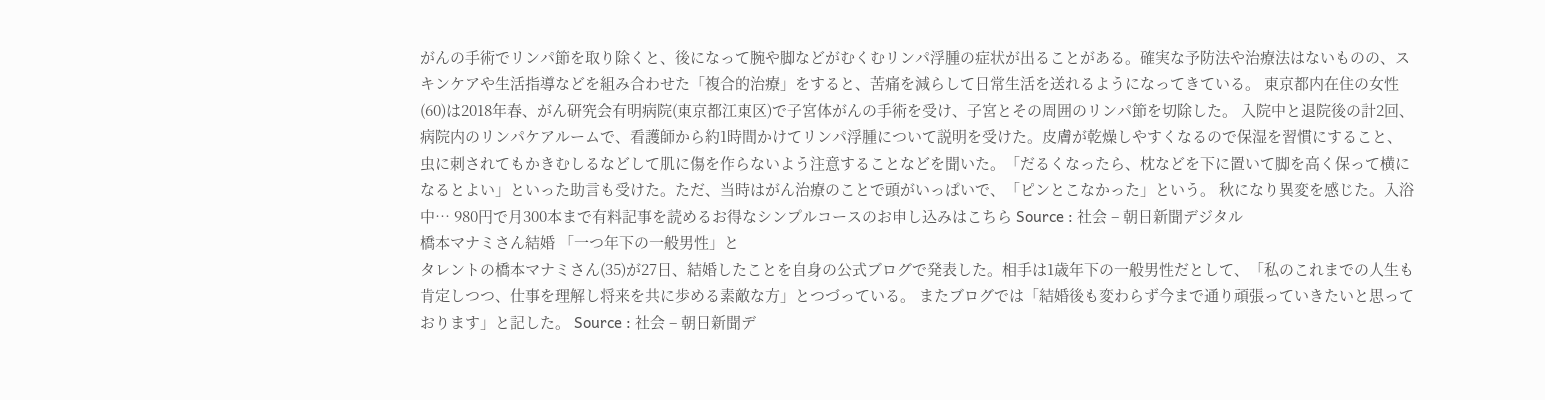がんの手術でリンパ節を取り除くと、後になって腕や脚などがむくむリンパ浮腫の症状が出ることがある。確実な予防法や治療法はないものの、スキンケアや生活指導などを組み合わせた「複合的治療」をすると、苦痛を減らして日常生活を送れるようになってきている。 東京都内在住の女性(60)は2018年春、がん研究会有明病院(東京都江東区)で子宮体がんの手術を受け、子宮とその周囲のリンパ節を切除した。 入院中と退院後の計2回、病院内のリンパケアルームで、看護師から約1時間かけてリンパ浮腫について説明を受けた。皮膚が乾燥しやすくなるので保湿を習慣にすること、虫に刺されてもかきむしるなどして肌に傷を作らないよう注意することなどを聞いた。「だるくなったら、枕などを下に置いて脚を高く保って横になるとよい」といった助言も受けた。ただ、当時はがん治療のことで頭がいっぱいで、「ピンとこなかった」という。 秋になり異変を感じた。入浴中… 980円で月300本まで有料記事を読めるお得なシンプルコースのお申し込みはこちら Source : 社会 – 朝日新聞デジタル
橋本マナミさん結婚 「一つ年下の一般男性」と
タレントの橋本マナミさん(35)が27日、結婚したことを自身の公式ブログで発表した。相手は1歳年下の一般男性だとして、「私のこれまでの人生も肯定しつつ、仕事を理解し将来を共に歩める素敵な方」とつづっている。 またブログでは「結婚後も変わらず今まで通り頑張っていきたいと思っております」と記した。 Source : 社会 – 朝日新聞デ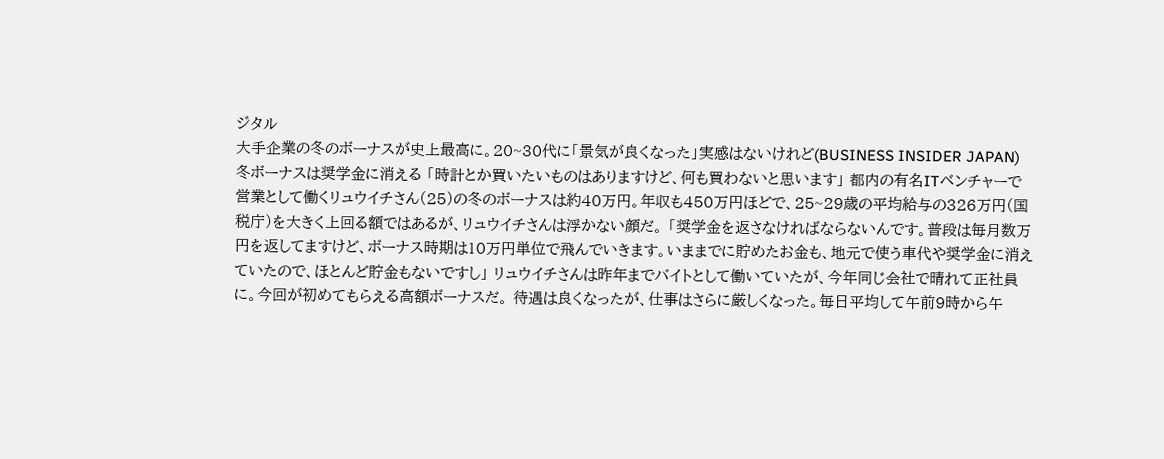ジタル
大手企業の冬のボーナスが史上最高に。20~30代に「景気が良くなった」実感はないけれど(BUSINESS INSIDER JAPAN)
冬ボーナスは奨学金に消える 「時計とか買いたいものはありますけど、何も買わないと思います」 都内の有名ITベンチャーで営業として働くリュウイチさん(25)の冬のボーナスは約40万円。年収も450万円ほどで、25~29歳の平均給与の326万円(国税庁)を大きく上回る額ではあるが、リュウイチさんは浮かない顔だ。 「奨学金を返さなければならないんです。普段は毎月数万円を返してますけど、ボーナス時期は10万円単位で飛んでいきます。いままでに貯めたお金も、地元で使う車代や奨学金に消えていたので、ほとんど貯金もないですし」 リュウイチさんは昨年までバイトとして働いていたが、今年同じ会社で晴れて正社員に。今回が初めてもらえる高額ボーナスだ。 待遇は良くなったが、仕事はさらに厳しくなった。毎日平均して午前9時から午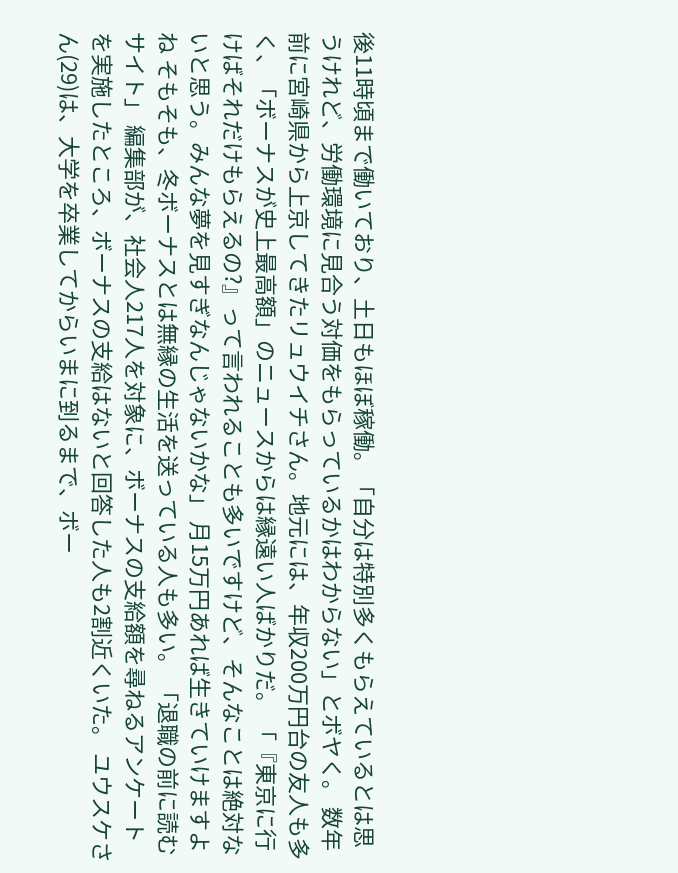後11時頃まで働いており、土日もほぼ稼働。「自分は特別多くもらえているとは思うけれど、労働環境に見合う対価をもらっているかはわからない」とボヤく。 数年前に宮崎県から上京してきたリュウイチさん。地元には、年収200万円台の友人も多く、「ボーナスが史上最高額」のニュースからは縁遠い人ばかりだ。 「『東京に行けばそれだけもらえるの?』って言われることも多いですけど、そんなことは絶対ないと思う。みんな夢を見すぎなんじゃないかな」 月15万円あれば生きていけますよね そもそも、冬ボーナスとは無縁の生活を送っている人も多い。 「退職の前に読むサイト」 編集部が、社会人217人を対象に、ボーナスの支給額を尋ねるアンケートを実施したところ、ボーナスの支給はないと回答した人も2割近くいた。 ユウスケさん(29)は、大学を卒業してからいまに到るまで、ボー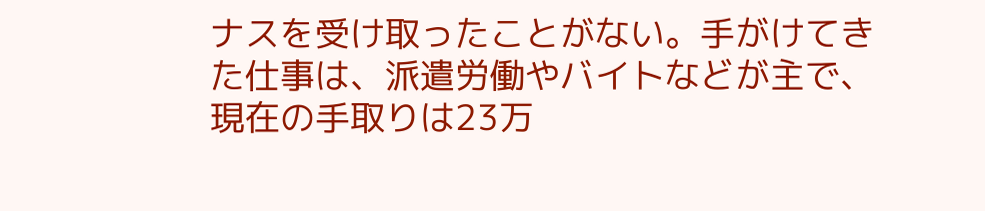ナスを受け取ったことがない。手がけてきた仕事は、派遣労働やバイトなどが主で、現在の手取りは23万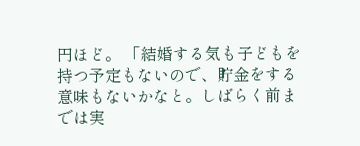円ほど。 「結婚する気も子どもを持つ予定もないので、貯金をする意味もないかなと。しばらく前までは実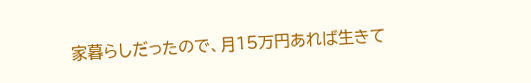家暮らしだったので、月15万円あれば生きて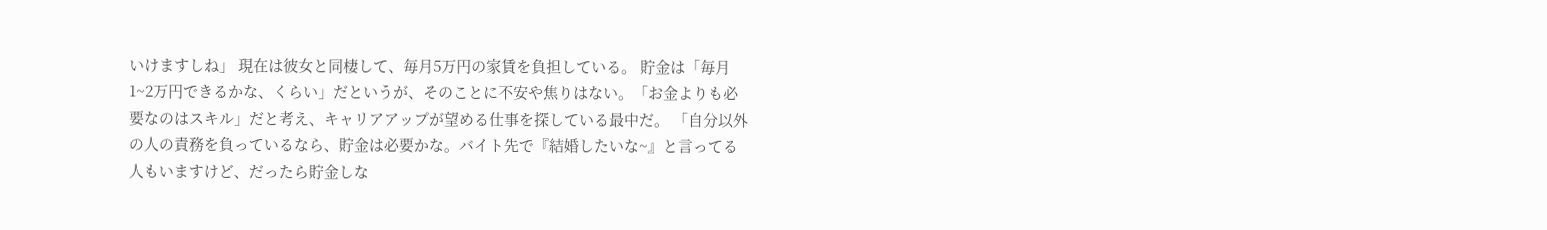いけますしね」 現在は彼女と同棲して、毎月5万円の家賃を負担している。 貯金は「毎月1~2万円できるかな、くらい」だというが、そのことに不安や焦りはない。「お金よりも必要なのはスキル」だと考え、キャリアアップが望める仕事を探している最中だ。 「自分以外の人の責務を負っているなら、貯金は必要かな。バイト先で『結婚したいな~』と言ってる人もいますけど、だったら貯金しな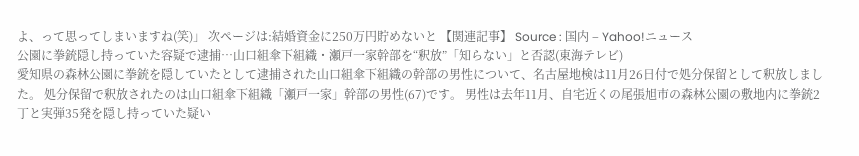よ、って思ってしまいますね(笑)」 次ページは:結婚資金に250万円貯めないと 【関連記事】 Source : 国内 – Yahoo!ニュース
公園に拳銃隠し持っていた容疑で逮捕…山口組傘下組織・瀬戸一家幹部を“釈放”「知らない」と否認(東海テレビ)
愛知県の森林公園に拳銃を隠していたとして逮捕された山口組傘下組織の幹部の男性について、名古屋地検は11月26日付で処分保留として釈放しました。 処分保留で釈放されたのは山口組傘下組織「瀬戸一家」幹部の男性(67)です。 男性は去年11月、自宅近くの尾張旭市の森林公園の敷地内に拳銃2丁と実弾35発を隠し持っていた疑い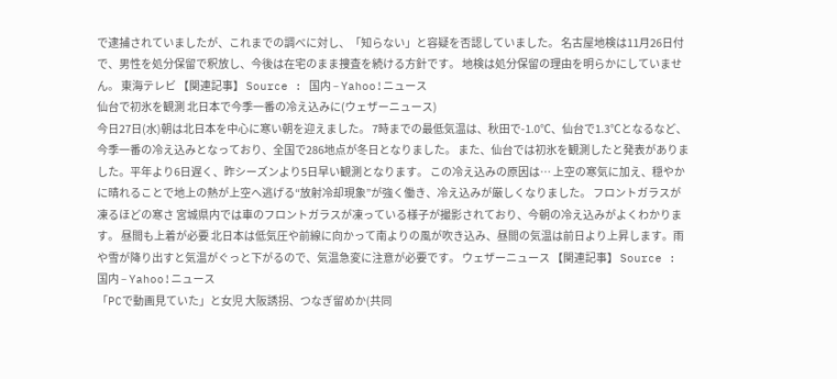で逮捕されていましたが、これまでの調べに対し、「知らない」と容疑を否認していました。 名古屋地検は11月26日付で、男性を処分保留で釈放し、今後は在宅のまま捜査を続ける方針です。 地検は処分保留の理由を明らかにしていません。 東海テレビ 【関連記事】 Source : 国内 – Yahoo!ニュース
仙台で初氷を観測 北日本で今季一番の冷え込みに(ウェザーニュース)
今日27日(水)朝は北日本を中心に寒い朝を迎えました。 7時までの最低気温は、秋田で-1.0℃、仙台で1.3℃となるなど、今季一番の冷え込みとなっており、全国で286地点が冬日となりました。 また、仙台では初氷を観測したと発表がありました。平年より6日遅く、昨シーズンより5日早い観測となります。 この冷え込みの原因は… 上空の寒気に加え、穏やかに晴れることで地上の熱が上空へ逃げる“放射冷却現象”が強く働き、冷え込みが厳しくなりました。 フロントガラスが凍るほどの寒さ 宮城県内では車のフロントガラスが凍っている様子が撮影されており、今朝の冷え込みがよくわかります。 昼間も上着が必要 北日本は低気圧や前線に向かって南よりの風が吹き込み、昼間の気温は前日より上昇します。雨や雪が降り出すと気温がぐっと下がるので、気温急変に注意が必要です。 ウェザーニュース 【関連記事】 Source : 国内 – Yahoo!ニュース
「PCで動画見ていた」と女児 大阪誘拐、つなぎ留めか(共同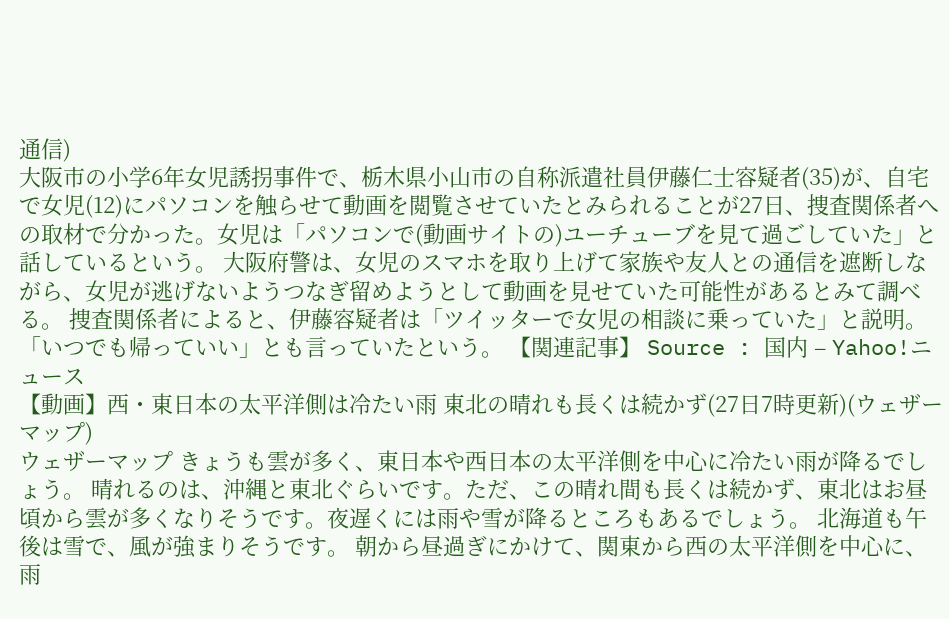通信)
大阪市の小学6年女児誘拐事件で、栃木県小山市の自称派遣社員伊藤仁士容疑者(35)が、自宅で女児(12)にパソコンを触らせて動画を閲覧させていたとみられることが27日、捜査関係者への取材で分かった。女児は「パソコンで(動画サイトの)ユーチューブを見て過ごしていた」と話しているという。 大阪府警は、女児のスマホを取り上げて家族や友人との通信を遮断しながら、女児が逃げないようつなぎ留めようとして動画を見せていた可能性があるとみて調べる。 捜査関係者によると、伊藤容疑者は「ツイッターで女児の相談に乗っていた」と説明。「いつでも帰っていい」とも言っていたという。 【関連記事】 Source : 国内 – Yahoo!ニュース
【動画】西・東日本の太平洋側は冷たい雨 東北の晴れも長くは続かず(27日7時更新)(ウェザーマップ)
ウェザーマップ きょうも雲が多く、東日本や西日本の太平洋側を中心に冷たい雨が降るでしょう。 晴れるのは、沖縄と東北ぐらいです。ただ、この晴れ間も長くは続かず、東北はお昼頃から雲が多くなりそうです。夜遅くには雨や雪が降るところもあるでしょう。 北海道も午後は雪で、風が強まりそうです。 朝から昼過ぎにかけて、関東から西の太平洋側を中心に、雨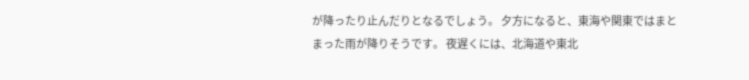が降ったり止んだりとなるでしょう。 夕方になると、東海や関東ではまとまった雨が降りそうです。 夜遅くには、北海道や東北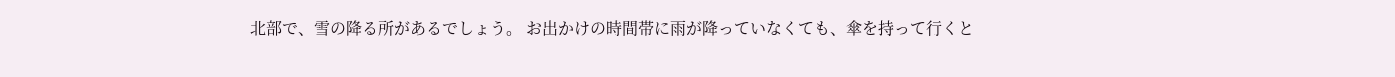北部で、雪の降る所があるでしょう。 お出かけの時間帯に雨が降っていなくても、傘を持って行くと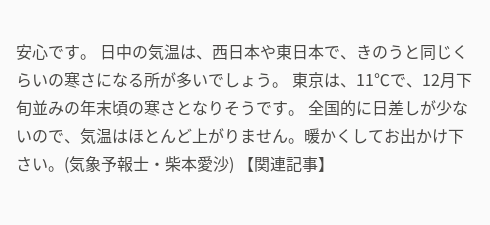安心です。 日中の気温は、西日本や東日本で、きのうと同じくらいの寒さになる所が多いでしょう。 東京は、11℃で、12月下旬並みの年末頃の寒さとなりそうです。 全国的に日差しが少ないので、気温はほとんど上がりません。暖かくしてお出かけ下さい。(気象予報士・柴本愛沙) 【関連記事】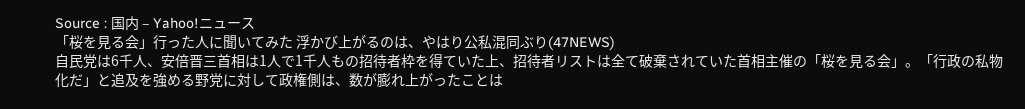Source : 国内 – Yahoo!ニュース
「桜を見る会」行った人に聞いてみた 浮かび上がるのは、やはり公私混同ぶり(47NEWS)
自民党は6千人、安倍晋三首相は1人で1千人もの招待者枠を得ていた上、招待者リストは全て破棄されていた首相主催の「桜を見る会」。「行政の私物化だ」と追及を強める野党に対して政権側は、数が膨れ上がったことは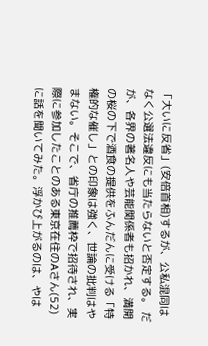「大いに反省」(安倍首相)するが、公私混同はなく公選法違反にも当たらないと否定する。 だが、各界の著名人や芸能関係者も招かれ、満開の桜の下で酒食の提供をふんだんに受ける「特権的な催し」との印象は強く、世論の批判はやまない。そこで、省庁の推薦枠で招待され、実際に参加したことのある東京在住のAさん(52)に話を聞いてみた。浮かび上がるのは、やは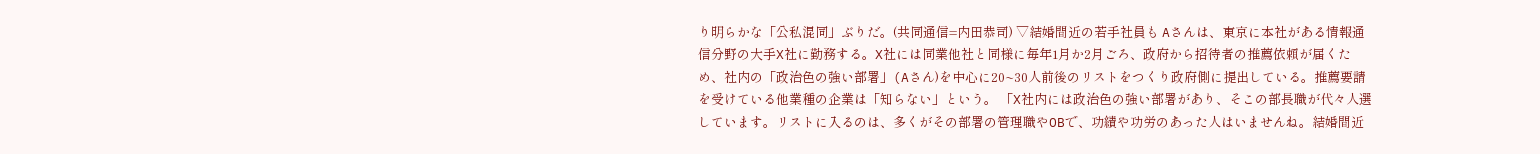り明らかな「公私混同」ぶりだ。(共同通信=内田恭司) ▽結婚間近の若手社員も Aさんは、東京に本社がある情報通信分野の大手X社に勤務する。X社には同業他社と同様に毎年1月か2月ごろ、政府から招待者の推薦依頼が届くため、社内の「政治色の強い部署」(Aさん)を中心に20~30人前後のリストをつくり政府側に提出している。推薦要請を受けている他業種の企業は「知らない」という。 「X社内には政治色の強い部署があり、そこの部長職が代々人選しています。リストに入るのは、多くがその部署の管理職やOBで、功績や功労のあった人はいませんね。結婚間近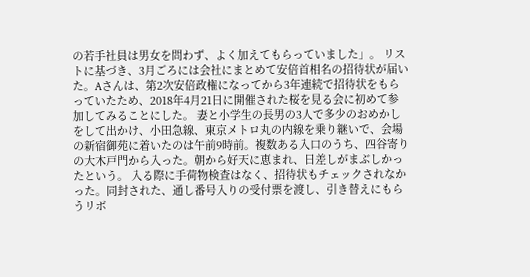の若手社員は男女を問わず、よく加えてもらっていました」。 リストに基づき、3月ごろには会社にまとめて安倍首相名の招待状が届いた。Aさんは、第2次安倍政権になってから3年連続で招待状をもらっていたため、2018年4月21日に開催された桜を見る会に初めて参加してみることにした。 妻と小学生の長男の3人で多少のおめかしをして出かけ、小田急線、東京メトロ丸の内線を乗り継いで、会場の新宿御苑に着いたのは午前9時前。複数ある入口のうち、四谷寄りの大木戸門から入った。朝から好天に恵まれ、日差しがまぶしかったという。 入る際に手荷物検査はなく、招待状もチェックされなかった。同封された、通し番号入りの受付票を渡し、引き替えにもらうリボ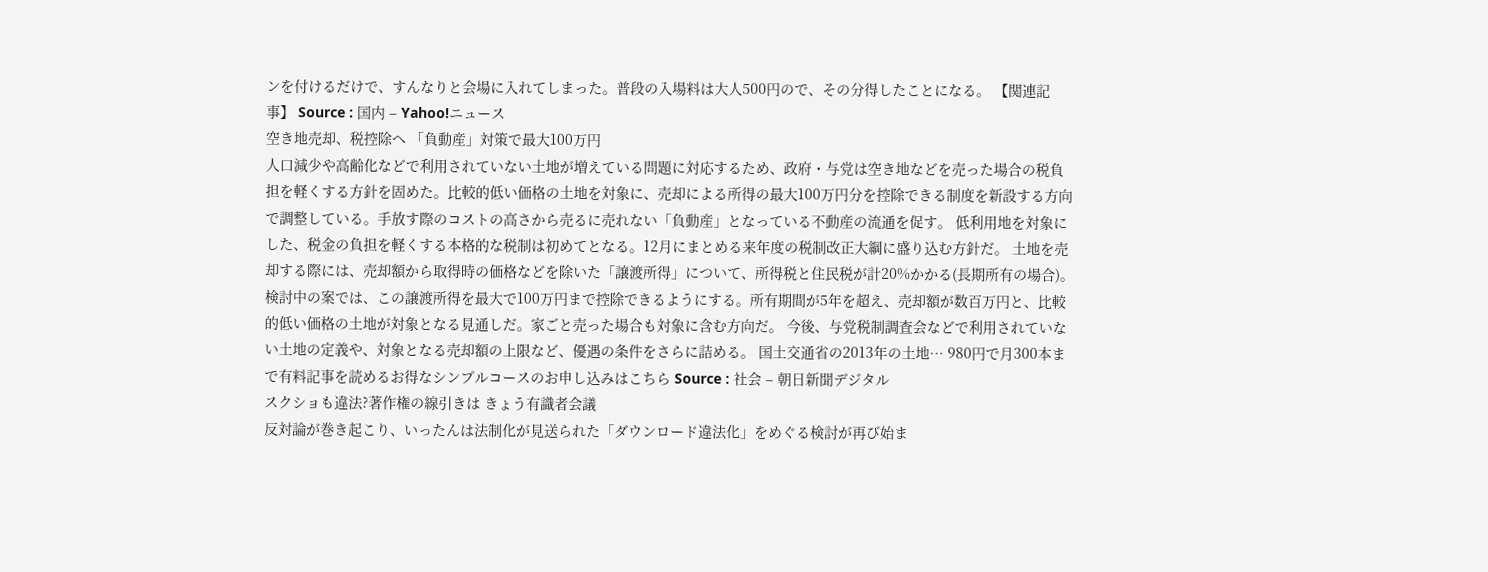ンを付けるだけで、すんなりと会場に入れてしまった。普段の入場料は大人500円ので、その分得したことになる。 【関連記事】 Source : 国内 – Yahoo!ニュース
空き地売却、税控除へ 「負動産」対策で最大100万円
人口減少や高齢化などで利用されていない土地が増えている問題に対応するため、政府・与党は空き地などを売った場合の税負担を軽くする方針を固めた。比較的低い価格の土地を対象に、売却による所得の最大100万円分を控除できる制度を新設する方向で調整している。手放す際のコストの高さから売るに売れない「負動産」となっている不動産の流通を促す。 低利用地を対象にした、税金の負担を軽くする本格的な税制は初めてとなる。12月にまとめる来年度の税制改正大綱に盛り込む方針だ。 土地を売却する際には、売却額から取得時の価格などを除いた「譲渡所得」について、所得税と住民税が計20%かかる(長期所有の場合)。検討中の案では、この譲渡所得を最大で100万円まで控除できるようにする。所有期間が5年を超え、売却額が数百万円と、比較的低い価格の土地が対象となる見通しだ。家ごと売った場合も対象に含む方向だ。 今後、与党税制調査会などで利用されていない土地の定義や、対象となる売却額の上限など、優遇の条件をさらに詰める。 国土交通省の2013年の土地… 980円で月300本まで有料記事を読めるお得なシンプルコースのお申し込みはこちら Source : 社会 – 朝日新聞デジタル
スクショも違法?著作権の線引きは きょう有識者会議
反対論が巻き起こり、いったんは法制化が見送られた「ダウンロード違法化」をめぐる検討が再び始ま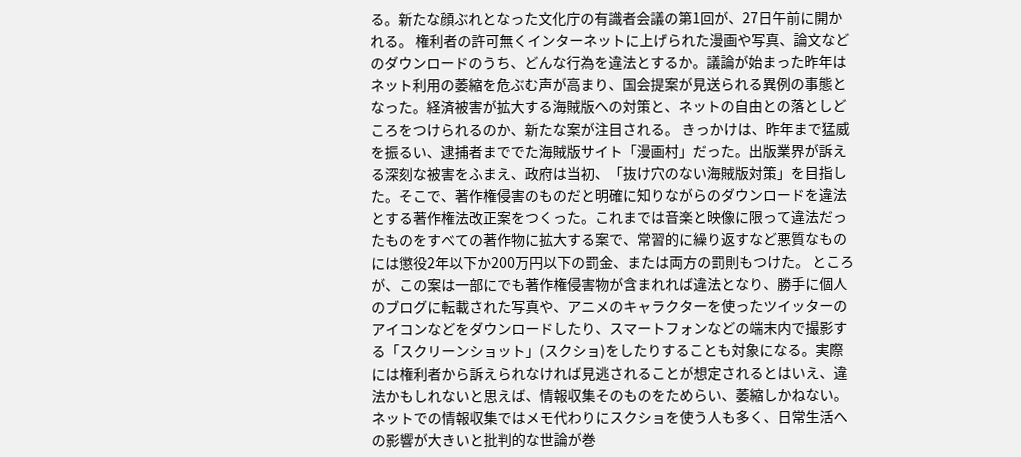る。新たな顔ぶれとなった文化庁の有識者会議の第1回が、27日午前に開かれる。 権利者の許可無くインターネットに上げられた漫画や写真、論文などのダウンロードのうち、どんな行為を違法とするか。議論が始まった昨年はネット利用の萎縮を危ぶむ声が高まり、国会提案が見送られる異例の事態となった。経済被害が拡大する海賊版への対策と、ネットの自由との落としどころをつけられるのか、新たな案が注目される。 きっかけは、昨年まで猛威を振るい、逮捕者まででた海賊版サイト「漫画村」だった。出版業界が訴える深刻な被害をふまえ、政府は当初、「抜け穴のない海賊版対策」を目指した。そこで、著作権侵害のものだと明確に知りながらのダウンロードを違法とする著作権法改正案をつくった。これまでは音楽と映像に限って違法だったものをすべての著作物に拡大する案で、常習的に繰り返すなど悪質なものには懲役2年以下か200万円以下の罰金、または両方の罰則もつけた。 ところが、この案は一部にでも著作権侵害物が含まれれば違法となり、勝手に個人のブログに転載された写真や、アニメのキャラクターを使ったツイッターのアイコンなどをダウンロードしたり、スマートフォンなどの端末内で撮影する「スクリーンショット」(スクショ)をしたりすることも対象になる。実際には権利者から訴えられなければ見逃されることが想定されるとはいえ、違法かもしれないと思えば、情報収集そのものをためらい、萎縮しかねない。ネットでの情報収集ではメモ代わりにスクショを使う人も多く、日常生活への影響が大きいと批判的な世論が巻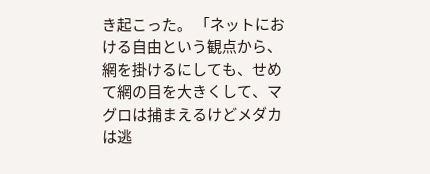き起こった。 「ネットにおける自由という観点から、網を掛けるにしても、せめて網の目を大きくして、マグロは捕まえるけどメダカは逃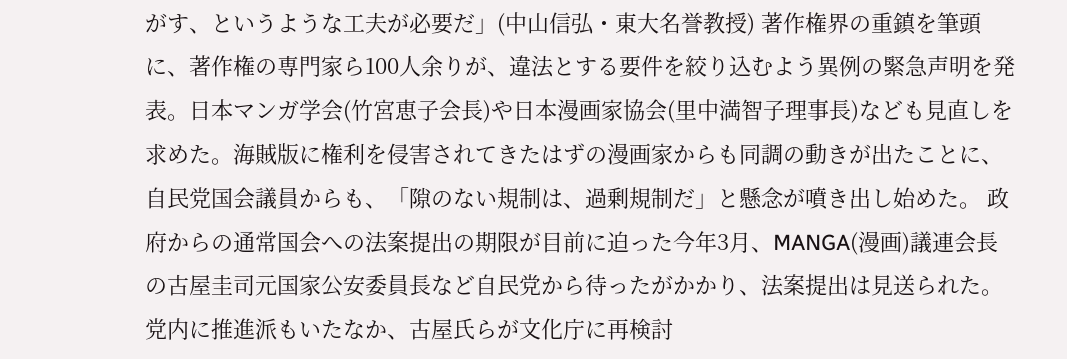がす、というような工夫が必要だ」(中山信弘・東大名誉教授) 著作権界の重鎮を筆頭に、著作権の専門家ら100人余りが、違法とする要件を絞り込むよう異例の緊急声明を発表。日本マンガ学会(竹宮恵子会長)や日本漫画家協会(里中満智子理事長)なども見直しを求めた。海賊版に権利を侵害されてきたはずの漫画家からも同調の動きが出たことに、自民党国会議員からも、「隙のない規制は、過剰規制だ」と懸念が噴き出し始めた。 政府からの通常国会への法案提出の期限が目前に迫った今年3月、MANGA(漫画)議連会長の古屋圭司元国家公安委員長など自民党から待ったがかかり、法案提出は見送られた。党内に推進派もいたなか、古屋氏らが文化庁に再検討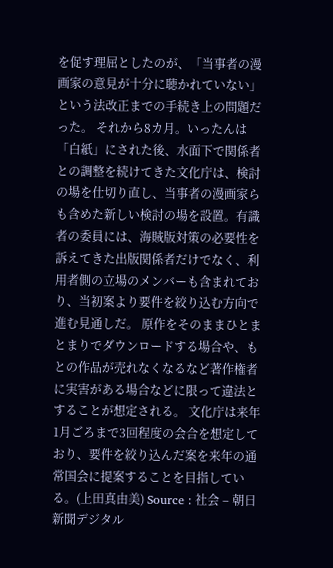を促す理屈としたのが、「当事者の漫画家の意見が十分に聴かれていない」という法改正までの手続き上の問題だった。 それから8カ月。いったんは「白紙」にされた後、水面下で関係者との調整を続けてきた文化庁は、検討の場を仕切り直し、当事者の漫画家らも含めた新しい検討の場を設置。有識者の委員には、海賊版対策の必要性を訴えてきた出版関係者だけでなく、利用者側の立場のメンバーも含まれており、当初案より要件を絞り込む方向で進む見通しだ。 原作をそのままひとまとまりでダウンロードする場合や、もとの作品が売れなくなるなど著作権者に実害がある場合などに限って違法とすることが想定される。 文化庁は来年1月ごろまで3回程度の会合を想定しており、要件を絞り込んだ案を来年の通常国会に提案することを目指している。(上田真由美) Source : 社会 – 朝日新聞デジタル